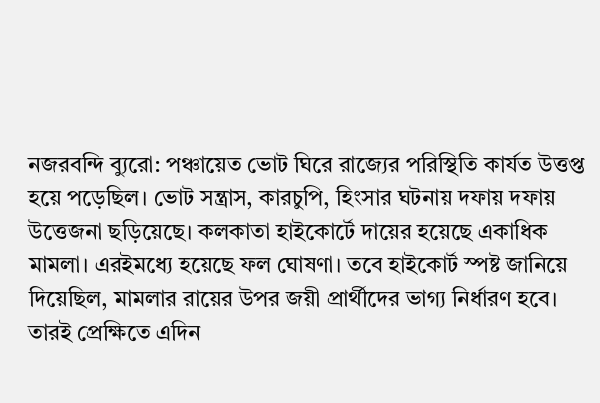নজরবন্দি ব্যুরো: পঞ্চায়েত ভোট ঘিরে রাজ্যের পরিস্থিতি কার্যত উত্তপ্ত হয়ে পড়েছিল। ভোট সন্ত্রাস, কারচুপি, হিংসার ঘটনায় দফায় দফায় উত্তেজনা ছড়িয়েছে। কলকাতা হাইকোর্টে দায়ের হয়েছে একাধিক মামলা। এরইমধ্যে হয়েছে ফল ঘোষণা। তবে হাইকোর্ট স্পষ্ট জানিয়ে দিয়েছিল, মামলার রায়ের উপর জয়ী প্রার্থীদের ভাগ্য নির্ধারণ হবে। তারই প্রেক্ষিতে এদিন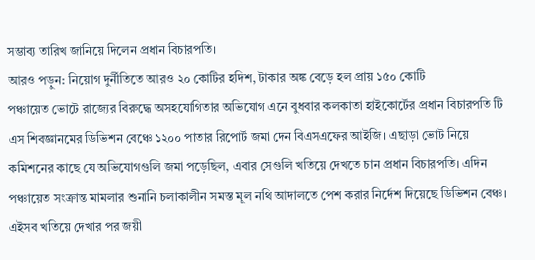সম্ভাব্য তারিখ জানিয়ে দিলেন প্রধান বিচারপতি।
আরও পড়ুন: নিয়োগ দুর্নীতিতে আরও ২০ কোটির হদিশ, টাকার অঙ্ক বেড়ে হল প্রায় ১৫০ কোটি
পঞ্চায়েত ভোটে রাজ্যের বিরুদ্ধে অসহযোগিতার অভিযোগ এনে বুধবার কলকাতা হাইকোর্টের প্রধান বিচারপতি টি এস শিবজ্ঞানমের ডিভিশন বেঞ্চে ১২০০ পাতার রিপোর্ট জমা দেন বিএসএফের আইজি। এছাড়া ভোট নিয়ে কমিশনের কাছে যে অভিযোগগুলি জমা পড়েছিল, এবার সেগুলি খতিয়ে দেখতে চান প্রধান বিচারপতি। এদিন পঞ্চায়েত সংক্রান্ত মামলার শুনানি চলাকালীন সমস্ত মূল নথি আদালতে পেশ করার নির্দেশ দিয়েছে ডিভিশন বেঞ্চ। এইসব খতিয়ে দেখার পর জয়ী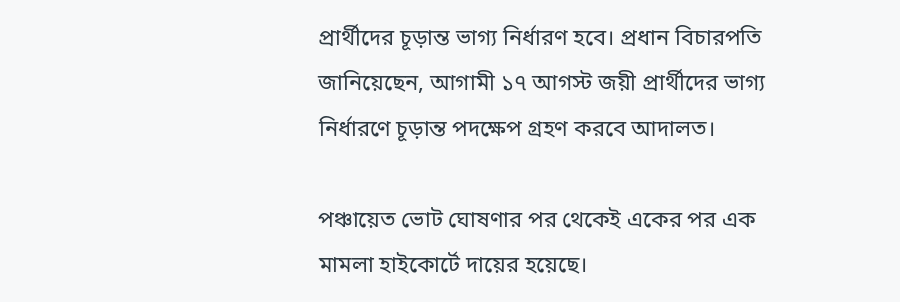প্রার্থীদের চূড়ান্ত ভাগ্য নির্ধারণ হবে। প্রধান বিচারপতি জানিয়েছেন, আগামী ১৭ আগস্ট জয়ী প্রার্থীদের ভাগ্য নির্ধারণে চূড়ান্ত পদক্ষেপ গ্রহণ করবে আদালত।

পঞ্চায়েত ভোট ঘোষণার পর থেকেই একের পর এক মামলা হাইকোর্টে দায়ের হয়েছে।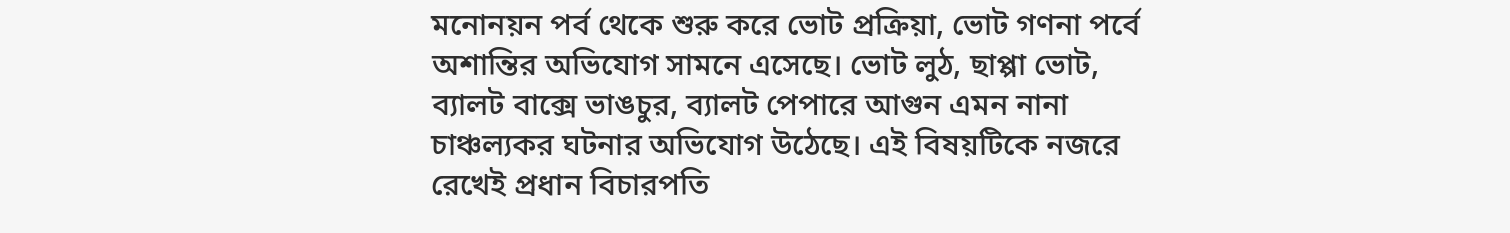মনোনয়ন পর্ব থেকে শুরু করে ভোট প্রক্রিয়া, ভোট গণনা পর্বে অশান্তির অভিযোগ সামনে এসেছে। ভোট লুঠ, ছাপ্পা ভোট, ব্যালট বাক্সে ভাঙচুর, ব্যালট পেপারে আগুন এমন নানা চাঞ্চল্যকর ঘটনার অভিযোগ উঠেছে। এই বিষয়টিকে নজরে রেখেই প্রধান বিচারপতি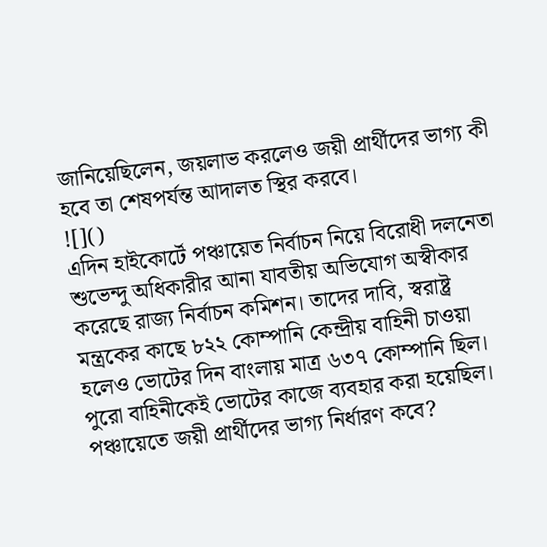জানিয়েছিলেন, জয়লাভ করলেও জয়ী প্রার্থীদের ভাগ্য কী হবে তা শেষপর্যন্ত আদালত স্থির করবে।
![]()
এদিন হাইকোর্টে পঞ্চায়েত নির্বাচন নিয়ে বিরোধী দলনেতা শুভেন্দু অধিকারীর আনা যাবতীয় অভিযোগ অস্বীকার করেছে রাজ্য নির্বাচন কমিশন। তাদের দাবি, স্বরাষ্ট্র মন্ত্রকের কাছে ৮২২ কোম্পানি কেন্দ্রীয় বাহিনী চাওয়া হলেও ভোটের দিন বাংলায় মাত্র ৬৩৭ কোম্পানি ছিল। পুরো বাহিনীকেই ভোটের কাজে ব্যবহার করা হয়েছিল।
পঞ্চায়েতে জয়ী প্রার্থীদের ভাগ্য নির্ধারণ কবে?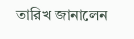তারিখ জানালেন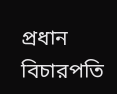প্রধান বিচারপতি